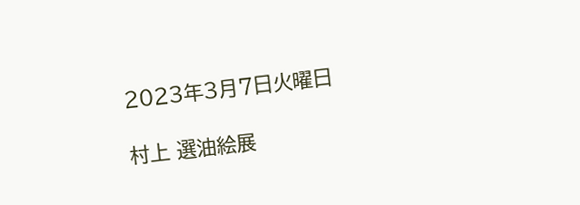2023年3月7日火曜日

村上 選油絵展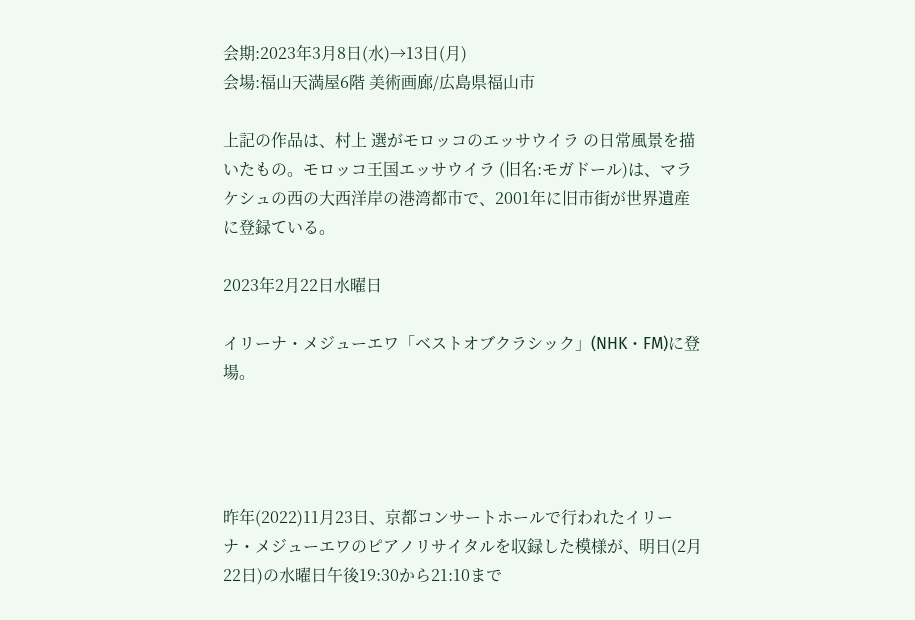会期:2023年3月8日(水)→13日(月)
会場:福山天満屋6階 美術画廊/広島県福山市

上記の作品は、村上 選がモロッコのエッサウイラ の日常風景を描いたもの。モロッコ王国エッサウイラ (旧名:モガドール)は、マラケシュの西の大西洋岸の港湾都市で、2001年に旧市街が世界遺産に登録ている。

2023年2月22日水曜日

イリーナ・メジューエワ「ベストオブクラシック」(NHK・FM)に登場。




昨年(2022)11月23日、京都コンサートホールで行われたイリーナ・メジューエワのピアノリサイタルを収録した模様が、明日(2月22日)の水曜日午後19:30から21:10まで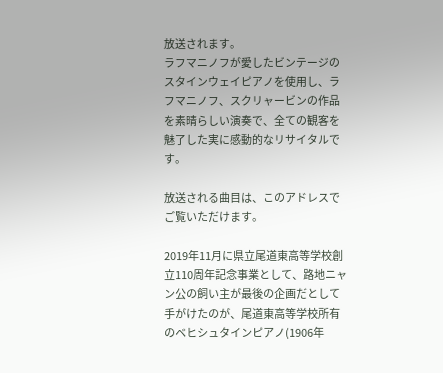放送されます。
ラフマニノフが愛したビンテージのスタインウェイピアノを使用し、ラフマニノフ、スクリャービンの作品を素晴らしい演奏で、全ての観客を魅了した実に感動的なリサイタルです。

放送される曲目は、このアドレスでご覧いただけます。

2019年11月に県立尾道東高等学校創立110周年記念事業として、路地ニャン公の飼い主が最後の企画だとして手がけたのが、尾道東高等学校所有のベヒシュタインピアノ(1906年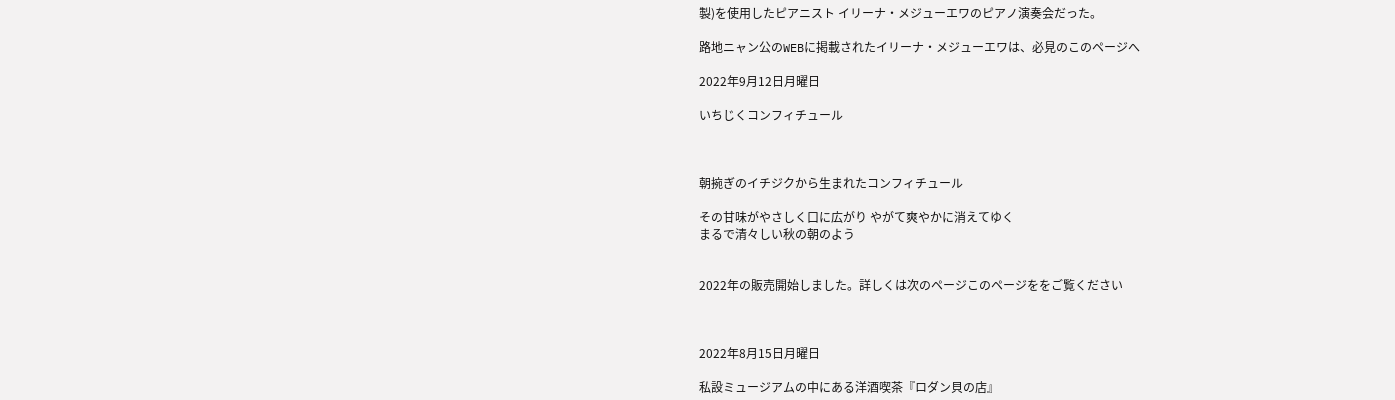製)を使用したピアニスト イリーナ・メジューエワのピアノ演奏会だった。

路地ニャン公のWEBに掲載されたイリーナ・メジューエワは、必見のこのページへ

2022年9月12日月曜日

いちじくコンフィチュール



朝捥ぎのイチジクから生まれたコンフィチュール

その甘味がやさしく口に広がり やがて爽やかに消えてゆく
まるで清々しい秋の朝のよう


2022年の販売開始しました。詳しくは次のページこのページををご覧ください



2022年8月15日月曜日

私設ミュージアムの中にある洋酒喫茶『ロダン貝の店』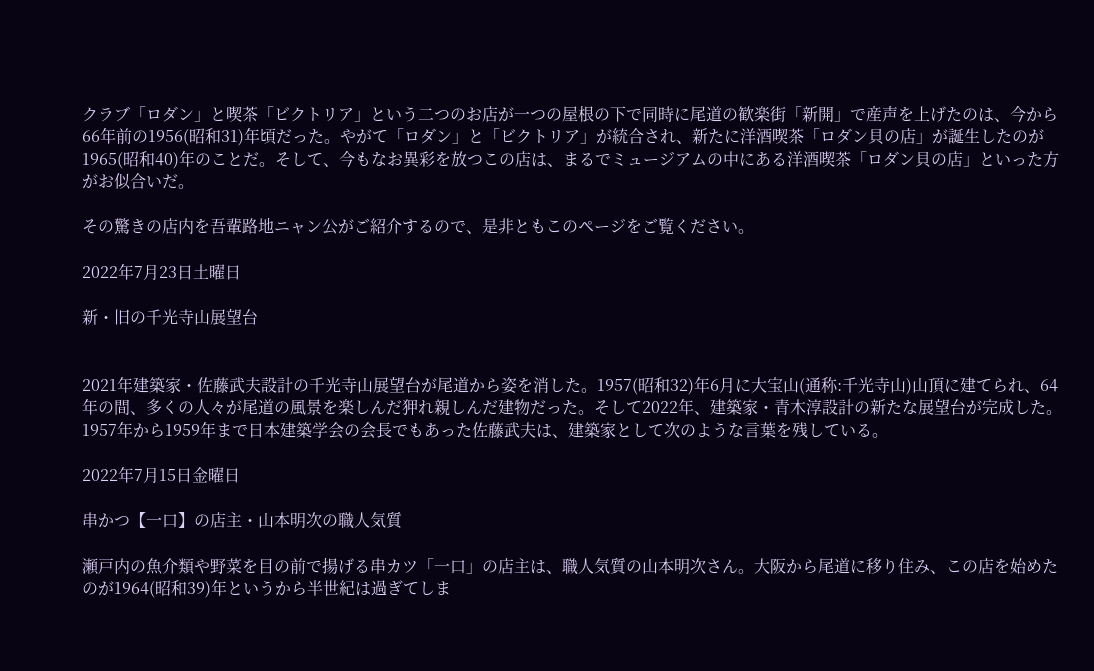クラブ「ロダン」と喫茶「ビクトリア」という二つのお店が一つの屋根の下で同時に尾道の歓楽街「新開」で産声を上げたのは、今から66年前の1956(昭和31)年頃だった。やがて「ロダン」と「ビクトリア」が統合され、新たに洋酒喫茶「ロダン貝の店」が誕生したのが1965(昭和40)年のことだ。そして、今もなお異彩を放つこの店は、まるでミュージアムの中にある洋酒喫茶「ロダン貝の店」といった方がお似合いだ。

その驚きの店内を吾輩路地ニャン公がご紹介するので、是非ともこのページをご覧ください。

2022年7月23日土曜日

新・旧の千光寺山展望台


2021年建築家・佐藤武夫設計の千光寺山展望台が尾道から姿を消した。1957(昭和32)年6月に大宝山(通称:千光寺山)山頂に建てられ、64年の間、多くの人々が尾道の風景を楽しんだ狎れ親しんだ建物だった。そして2022年、建築家・青木淳設計の新たな展望台が完成した。
1957年から1959年まで日本建築学会の会長でもあった佐藤武夫は、建築家として次のような言葉を残している。

2022年7月15日金曜日

串かつ【一口】の店主・山本明次の職人気質

瀬戸内の魚介類や野菜を目の前で揚げる串カツ「一口」の店主は、職人気質の山本明次さん。大阪から尾道に移り住み、この店を始めたのが1964(昭和39)年というから半世紀は過ぎてしま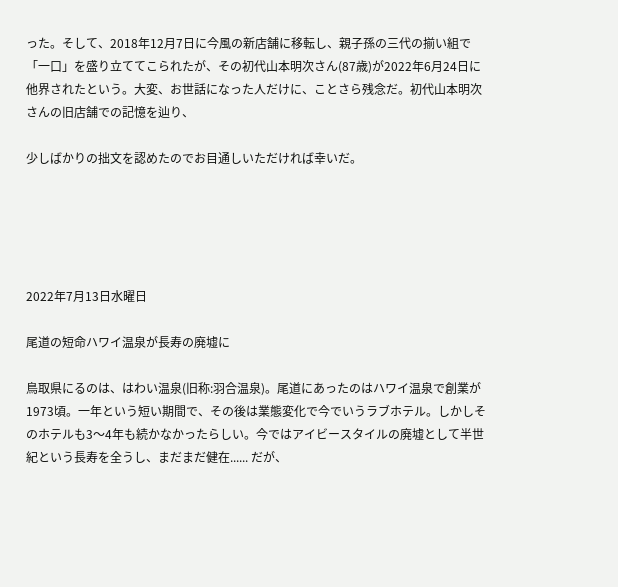った。そして、2018年12月7日に今風の新店舗に移転し、親子孫の三代の揃い組で「一口」を盛り立ててこられたが、その初代山本明次さん(87歳)が2022年6月24日に他界されたという。大変、お世話になった人だけに、ことさら残念だ。初代山本明次さんの旧店舗での記憶を辿り、

少しばかりの拙文を認めたのでお目通しいただければ幸いだ。





2022年7月13日水曜日

尾道の短命ハワイ温泉が長寿の廃墟に

鳥取県にるのは、はわい温泉(旧称:羽合温泉)。尾道にあったのはハワイ温泉で創業が1973頃。一年という短い期間で、その後は業態変化で今でいうラブホテル。しかしそのホテルも3〜4年も続かなかったらしい。今ではアイビースタイルの廃墟として半世紀という長寿を全うし、まだまだ健在...... だが、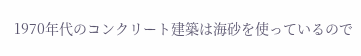1970年代のコンクリート建築は海砂を使っているので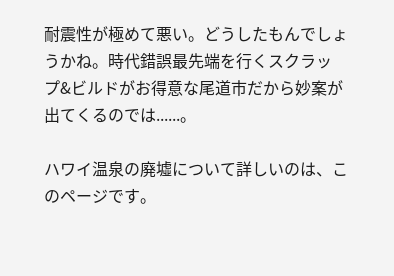耐震性が極めて悪い。どうしたもんでしょうかね。時代錯誤最先端を行くスクラップ&ビルドがお得意な尾道市だから妙案が出てくるのでは......。

ハワイ温泉の廃墟について詳しいのは、このページです。